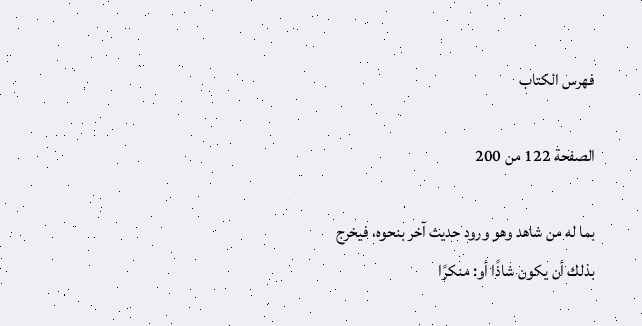فهرس الكتاب

الصفحة 122 من 200

بما له من شاهد وهو ورود حديث آخر بنحوه، فيخرج بذلك أن يكون شاذًا أو: منكرًا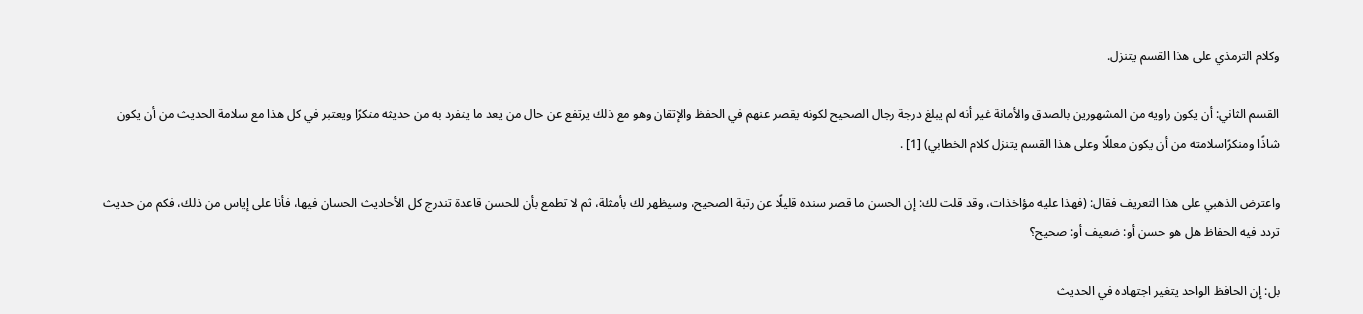وكلام الترمذي على هذا القسم يتنزل.

القسم الثاني: أن يكون راويه من المشهورين بالصدق والأمانة غير أنه لم يبلغ درجة رجال الصحيح لكونه يقصر عنهم في الحفظ والإتقان وهو مع ذلك يرتفع عن حال من يعد ما ينفرد به من حديثه منكرًا ويعتبر في كل هذا مع سلامة الحديث من أن يكون شاذًا ومنكرًاسلامته من أن يكون معللًا وعلى هذا القسم يتنزل كلام الخطابي) [1] .

واعترض الذهبي على هذا التعريف فقال: (فهذا عليه مؤاخذات، وقد قلت لك: إن الحسن ما قصر سنده قليلًا عن رتبة الصحيح، وسيظهر لك بأمثلة، ثم لا تطمع بأن للحسن قاعدة تندرج كل الأحاديث الحسان فيها، فأنا على إياس من ذلك، فكم من حديث تردد فيه الحفاظ هل هو حسن أو: ضعيف أو: صحيح؟

بل: إن الحافظ الواحد يتغير اجتهاده في الحديث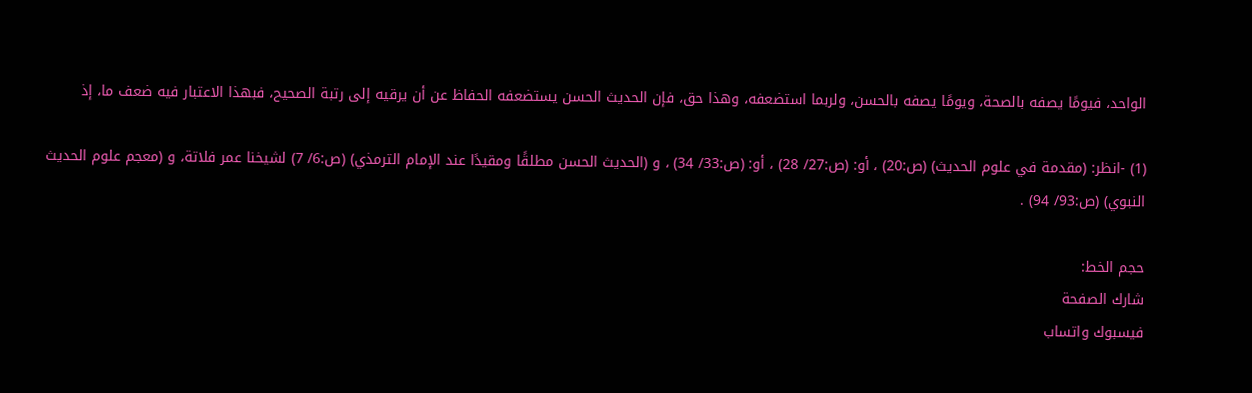الواحد، فيومًا يصفه بالصحة، ويومًا يصفه بالحسن، ولربما استضعفه، وهذا حق، فإن الحديث الحسن يستضعفه الحفاظ عن أن يرقيه إلى رتبة الصحيح، فبهذا الاعتبار فيه ضعف ما، إذ

(1) -انظر: (مقدمة في علوم الحديث) (ص:20) ، أو: (ص:27/ 28) ، أو: (ص:33/ 34) ، و (الحديث الحسن مطلقًا ومقيدًا عند الإمام الترمذي) (ص:6/ 7) لشيخنا عمر فلاتة، و (معجم علوم الحديث النبوي) (ص:93/ 94) .

حجم الخط:
شارك الصفحة
فيسبوك واتساب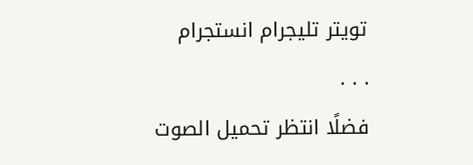تويتر تليجرام انستجرام
. . .
فضلًا انتظر تحميل الصوت